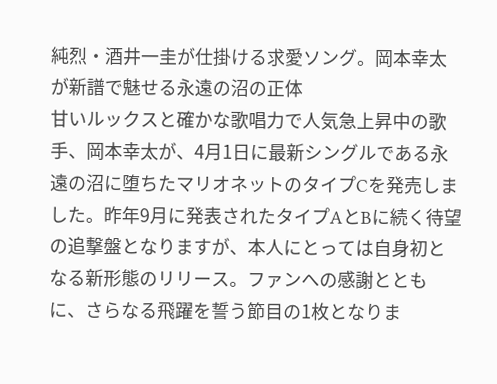純烈・酒井一圭が仕掛ける求愛ソング。岡本幸太が新譜で魅せる永遠の沼の正体
甘いルックスと確かな歌唱力で人気急上昇中の歌手、岡本幸太が、4月1日に最新シングルである永遠の沼に堕ちたマリオネットのタイプCを発売しました。昨年9月に発表されたタイプAとBに続く待望の追撃盤となりますが、本人にとっては自身初となる新形態のリリース。ファンへの感謝とともに、さらなる飛躍を誓う節目の1枚となりま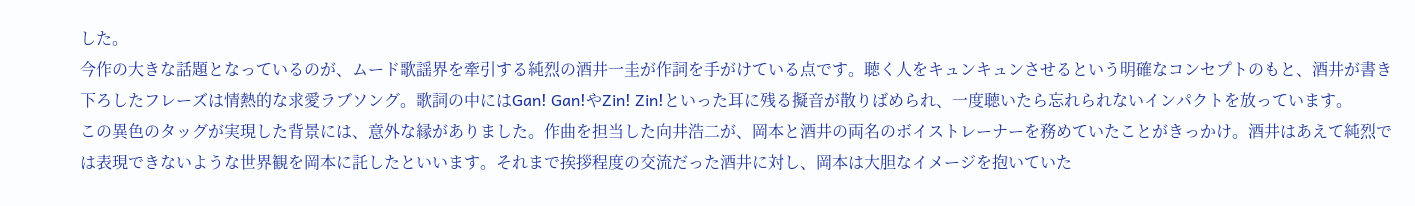した。
今作の大きな話題となっているのが、ムード歌謡界を牽引する純烈の酒井一圭が作詞を手がけている点です。聴く人をキュンキュンさせるという明確なコンセプトのもと、酒井が書き下ろしたフレーズは情熱的な求愛ラブソング。歌詞の中にはGan! Gan!やZin! Zin!といった耳に残る擬音が散りばめられ、一度聴いたら忘れられないインパクトを放っています。
この異色のタッグが実現した背景には、意外な縁がありました。作曲を担当した向井浩二が、岡本と酒井の両名のボイストレーナーを務めていたことがきっかけ。酒井はあえて純烈では表現できないような世界観を岡本に託したといいます。それまで挨拶程度の交流だった酒井に対し、岡本は大胆なイメージを抱いていた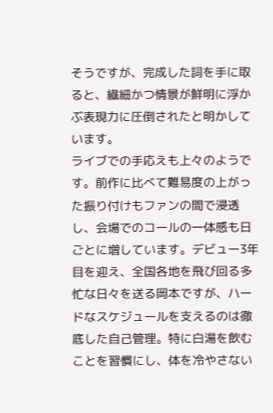そうですが、完成した詞を手に取ると、繊細かつ情景が鮮明に浮かぶ表現力に圧倒されたと明かしています。
ライブでの手応えも上々のようです。前作に比べて難易度の上がった振り付けもファンの間で浸透し、会場でのコールの一体感も日ごとに増しています。デビュー3年目を迎え、全国各地を飛び回る多忙な日々を送る岡本ですが、ハードなスケジュールを支えるのは徹底した自己管理。特に白湯を飲むことを習慣にし、体を冷やさない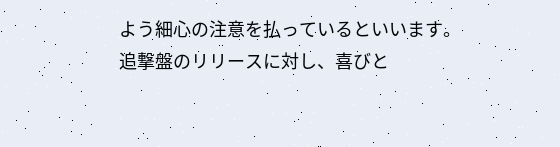よう細心の注意を払っているといいます。
追撃盤のリリースに対し、喜びと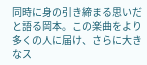同時に身の引き締まる思いだと語る岡本。この楽曲をより多くの人に届け、さらに大きなス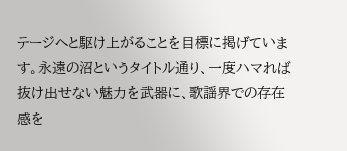テージへと駆け上がることを目標に掲げています。永遠の沼というタイトル通り、一度ハマれば抜け出せない魅力を武器に、歌謡界での存在感を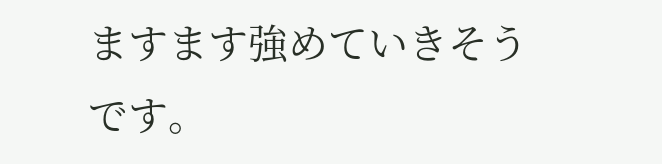ますます強めていきそうです。